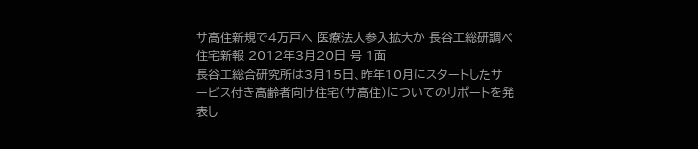サ高住新規で4万戸へ 医療法人参入拡大か 長谷工総研調べ
住宅新報 2012年3月20日 号 1面
長谷工総合研究所は3月15日、昨年10月にスタートしたサービス付き高齢者向け住宅(サ高住)についてのリポートを発表し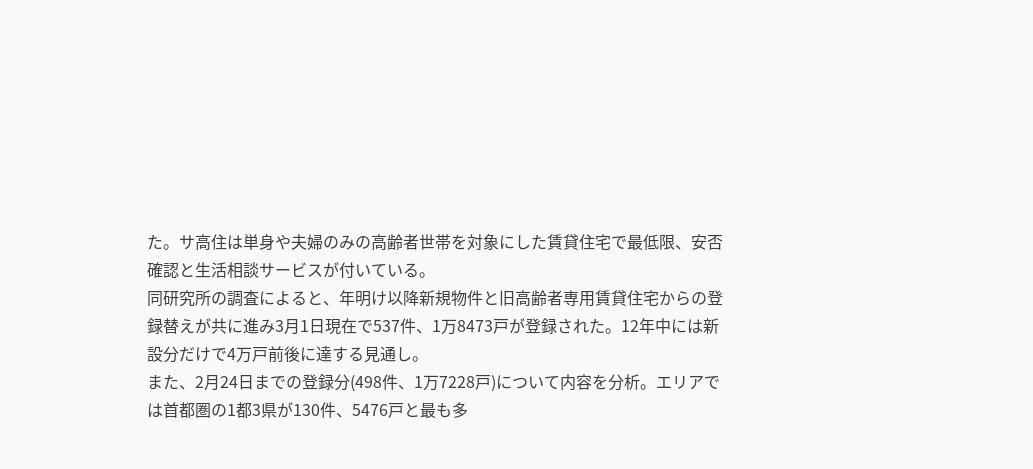た。サ高住は単身や夫婦のみの高齢者世帯を対象にした賃貸住宅で最低限、安否確認と生活相談サービスが付いている。
同研究所の調査によると、年明け以降新規物件と旧高齢者専用賃貸住宅からの登録替えが共に進み3月1日現在で537件、1万8473戸が登録された。12年中には新設分だけで4万戸前後に達する見通し。
また、2月24日までの登録分(498件、1万7228戸)について内容を分析。エリアでは首都圏の1都3県が130件、5476戸と最も多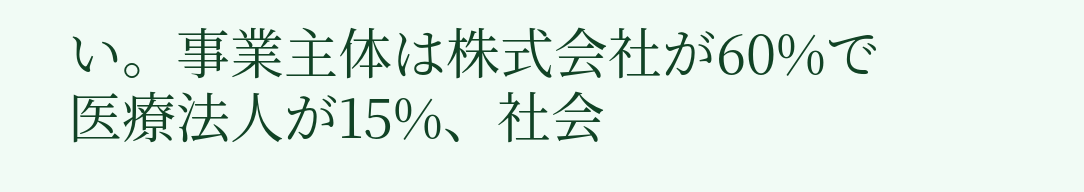い。事業主体は株式会社が60%で医療法人が15%、社会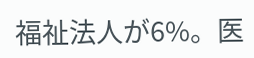福祉法人が6%。医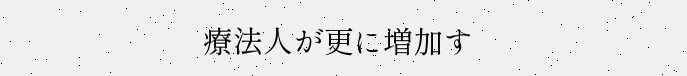療法人が更に増加す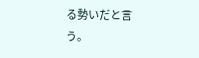る勢いだと言う。